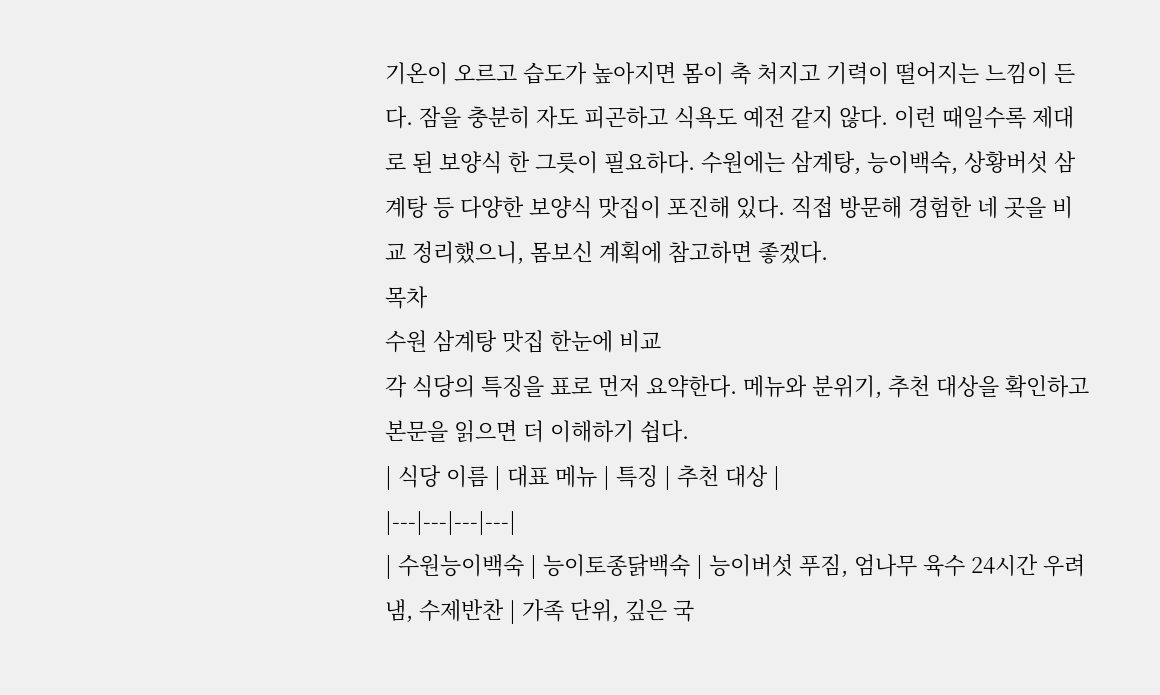기온이 오르고 습도가 높아지면 몸이 축 처지고 기력이 떨어지는 느낌이 든다. 잠을 충분히 자도 피곤하고 식욕도 예전 같지 않다. 이런 때일수록 제대로 된 보양식 한 그릇이 필요하다. 수원에는 삼계탕, 능이백숙, 상황버섯 삼계탕 등 다양한 보양식 맛집이 포진해 있다. 직접 방문해 경험한 네 곳을 비교 정리했으니, 몸보신 계획에 참고하면 좋겠다.
목차
수원 삼계탕 맛집 한눈에 비교
각 식당의 특징을 표로 먼저 요약한다. 메뉴와 분위기, 추천 대상을 확인하고 본문을 읽으면 더 이해하기 쉽다.
| 식당 이름 | 대표 메뉴 | 특징 | 추천 대상 |
|---|---|---|---|
| 수원능이백숙 | 능이토종닭백숙 | 능이버섯 푸짐, 엄나무 육수 24시간 우려냄, 수제반찬 | 가족 단위, 깊은 국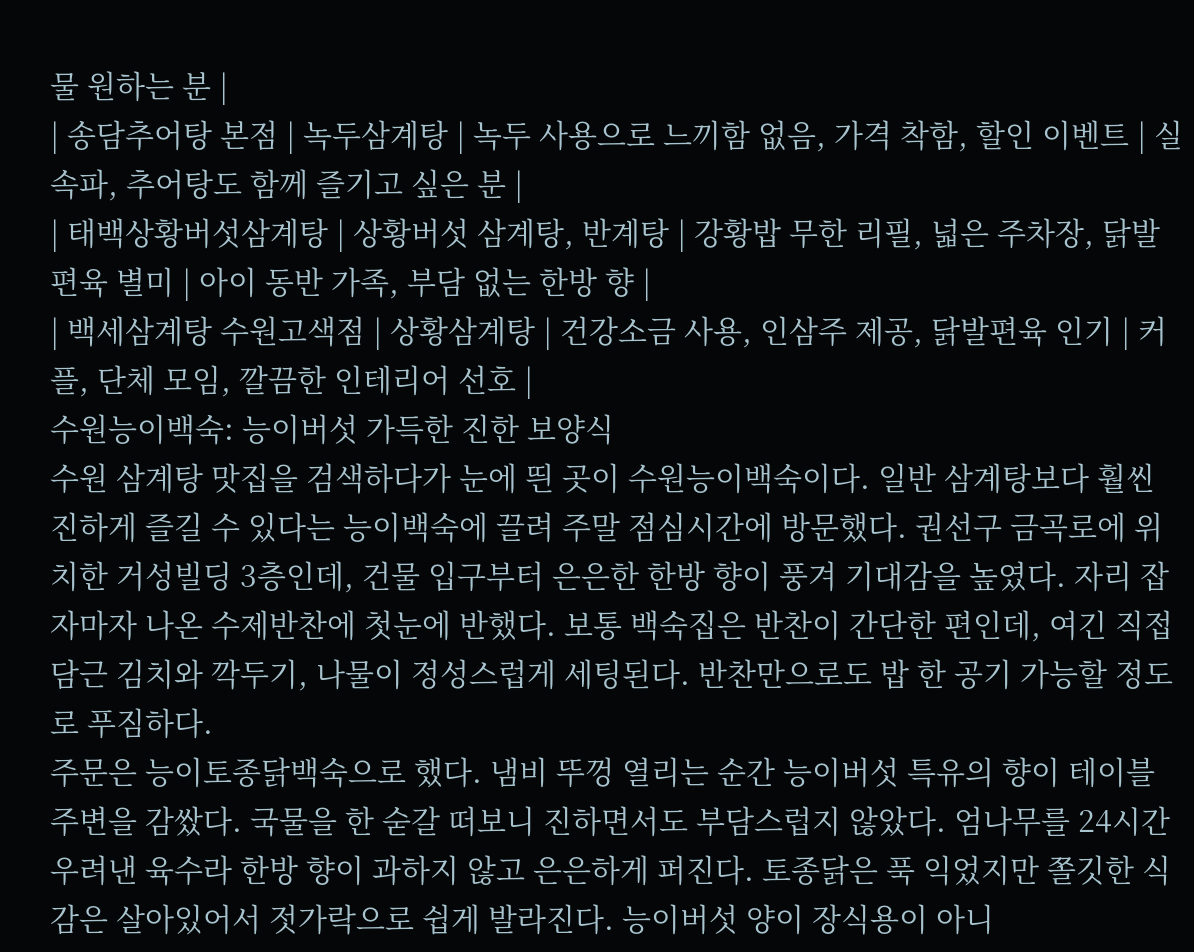물 원하는 분 |
| 송담추어탕 본점 | 녹두삼계탕 | 녹두 사용으로 느끼함 없음, 가격 착함, 할인 이벤트 | 실속파, 추어탕도 함께 즐기고 싶은 분 |
| 태백상황버섯삼계탕 | 상황버섯 삼계탕, 반계탕 | 강황밥 무한 리필, 넓은 주차장, 닭발편육 별미 | 아이 동반 가족, 부담 없는 한방 향 |
| 백세삼계탕 수원고색점 | 상황삼계탕 | 건강소금 사용, 인삼주 제공, 닭발편육 인기 | 커플, 단체 모임, 깔끔한 인테리어 선호 |
수원능이백숙: 능이버섯 가득한 진한 보양식
수원 삼계탕 맛집을 검색하다가 눈에 띈 곳이 수원능이백숙이다. 일반 삼계탕보다 훨씬 진하게 즐길 수 있다는 능이백숙에 끌려 주말 점심시간에 방문했다. 권선구 금곡로에 위치한 거성빌딩 3층인데, 건물 입구부터 은은한 한방 향이 풍겨 기대감을 높였다. 자리 잡자마자 나온 수제반찬에 첫눈에 반했다. 보통 백숙집은 반찬이 간단한 편인데, 여긴 직접 담근 김치와 깍두기, 나물이 정성스럽게 세팅된다. 반찬만으로도 밥 한 공기 가능할 정도로 푸짐하다.
주문은 능이토종닭백숙으로 했다. 냄비 뚜껑 열리는 순간 능이버섯 특유의 향이 테이블 주변을 감쌌다. 국물을 한 숟갈 떠보니 진하면서도 부담스럽지 않았다. 엄나무를 24시간 우려낸 육수라 한방 향이 과하지 않고 은은하게 퍼진다. 토종닭은 푹 익었지만 쫄깃한 식감은 살아있어서 젓가락으로 쉽게 발라진다. 능이버섯 양이 장식용이 아니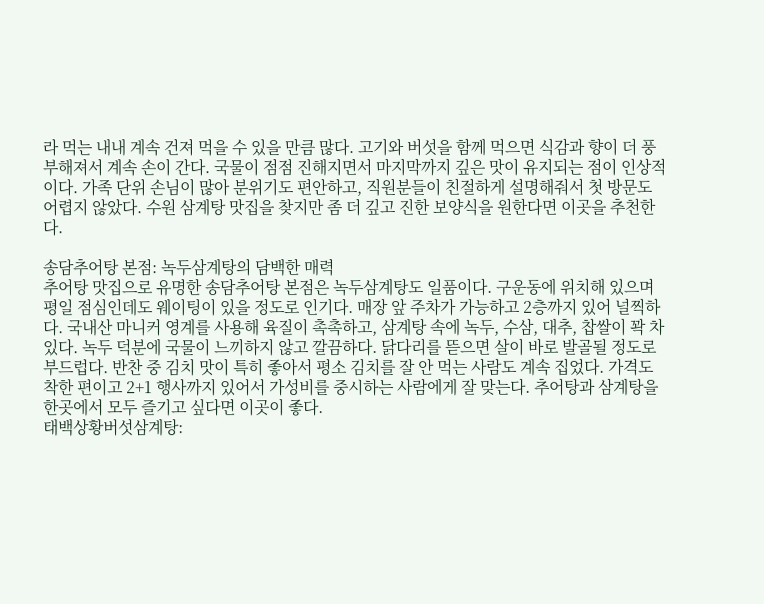라 먹는 내내 계속 건져 먹을 수 있을 만큼 많다. 고기와 버섯을 함께 먹으면 식감과 향이 더 풍부해져서 계속 손이 간다. 국물이 점점 진해지면서 마지막까지 깊은 맛이 유지되는 점이 인상적이다. 가족 단위 손님이 많아 분위기도 편안하고, 직원분들이 친절하게 설명해줘서 첫 방문도 어렵지 않았다. 수원 삼계탕 맛집을 찾지만 좀 더 깊고 진한 보양식을 원한다면 이곳을 추천한다.

송담추어탕 본점: 녹두삼계탕의 담백한 매력
추어탕 맛집으로 유명한 송담추어탕 본점은 녹두삼계탕도 일품이다. 구운동에 위치해 있으며 평일 점심인데도 웨이팅이 있을 정도로 인기다. 매장 앞 주차가 가능하고 2층까지 있어 널찍하다. 국내산 마니커 영계를 사용해 육질이 촉촉하고, 삼계탕 속에 녹두, 수삼, 대추, 찹쌀이 꽉 차 있다. 녹두 덕분에 국물이 느끼하지 않고 깔끔하다. 닭다리를 뜯으면 살이 바로 발골될 정도로 부드럽다. 반찬 중 김치 맛이 특히 좋아서 평소 김치를 잘 안 먹는 사람도 계속 집었다. 가격도 착한 편이고 2+1 행사까지 있어서 가성비를 중시하는 사람에게 잘 맞는다. 추어탕과 삼계탕을 한곳에서 모두 즐기고 싶다면 이곳이 좋다.
태백상황버섯삼계탕: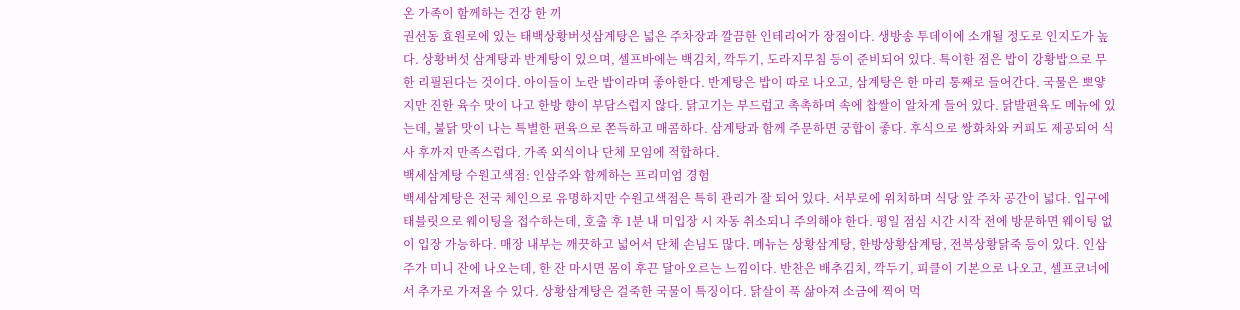온 가족이 함께하는 건강 한 끼
권선동 효원로에 있는 태백상황버섯삼계탕은 넓은 주차장과 깔끔한 인테리어가 장점이다. 생방송 투데이에 소개될 정도로 인지도가 높다. 상황버섯 삼계탕과 반계탕이 있으며, 셀프바에는 백김치, 깍두기, 도라지무침 등이 준비되어 있다. 특이한 점은 밥이 강황밥으로 무한 리필된다는 것이다. 아이들이 노란 밥이라며 좋아한다. 반계탕은 밥이 따로 나오고, 삼계탕은 한 마리 통째로 들어간다. 국물은 뽀얗지만 진한 육수 맛이 나고 한방 향이 부담스럽지 않다. 닭고기는 부드럽고 촉촉하며 속에 찹쌀이 알차게 들어 있다. 닭발편육도 메뉴에 있는데, 불닭 맛이 나는 특별한 편육으로 쫀득하고 매콤하다. 삼계탕과 함께 주문하면 궁합이 좋다. 후식으로 쌍화차와 커피도 제공되어 식사 후까지 만족스럽다. 가족 외식이나 단체 모임에 적합하다.
백세삼계탕 수원고색점: 인삼주와 함께하는 프리미엄 경험
백세삼계탕은 전국 체인으로 유명하지만 수원고색점은 특히 관리가 잘 되어 있다. 서부로에 위치하며 식당 앞 주차 공간이 넓다. 입구에 태블릿으로 웨이팅을 접수하는데, 호출 후 1분 내 미입장 시 자동 취소되니 주의해야 한다. 평일 점심 시간 시작 전에 방문하면 웨이팅 없이 입장 가능하다. 매장 내부는 깨끗하고 넓어서 단체 손님도 많다. 메뉴는 상황삼계탕, 한방상황삼계탕, 전복상황닭죽 등이 있다. 인삼주가 미니 잔에 나오는데, 한 잔 마시면 몸이 후끈 달아오르는 느낌이다. 반찬은 배추김치, 깍두기, 피클이 기본으로 나오고, 셀프코너에서 추가로 가져올 수 있다. 상황삼계탕은 걸죽한 국물이 특징이다. 닭살이 푹 삶아져 소금에 찍어 먹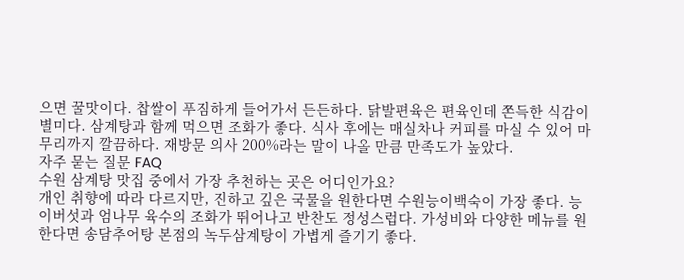으면 꿀맛이다. 찹쌀이 푸짐하게 들어가서 든든하다. 닭발편육은 편육인데 쫀득한 식감이 별미다. 삼계탕과 함께 먹으면 조화가 좋다. 식사 후에는 매실차나 커피를 마실 수 있어 마무리까지 깔끔하다. 재방문 의사 200%라는 말이 나올 만큼 만족도가 높았다.
자주 묻는 질문 FAQ
수원 삼계탕 맛집 중에서 가장 추천하는 곳은 어디인가요?
개인 취향에 따라 다르지만, 진하고 깊은 국물을 원한다면 수원능이백숙이 가장 좋다. 능이버섯과 엄나무 육수의 조화가 뛰어나고 반찬도 정성스럽다. 가성비와 다양한 메뉴를 원한다면 송담추어탕 본점의 녹두삼계탕이 가볍게 즐기기 좋다.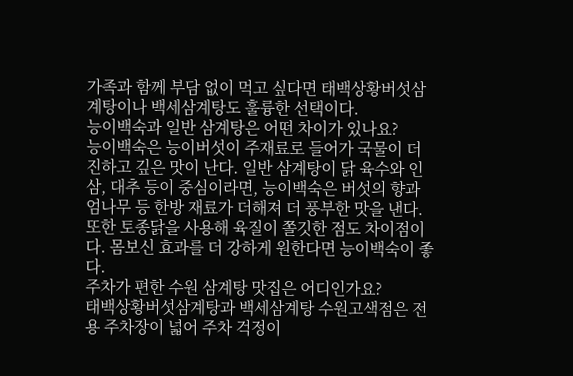가족과 함께 부담 없이 먹고 싶다면 태백상황버섯삼계탕이나 백세삼계탕도 훌륭한 선택이다.
능이백숙과 일반 삼계탕은 어떤 차이가 있나요?
능이백숙은 능이버섯이 주재료로 들어가 국물이 더 진하고 깊은 맛이 난다. 일반 삼계탕이 닭 육수와 인삼, 대추 등이 중심이라면, 능이백숙은 버섯의 향과 엄나무 등 한방 재료가 더해져 더 풍부한 맛을 낸다. 또한 토종닭을 사용해 육질이 쫄깃한 점도 차이점이다. 몸보신 효과를 더 강하게 원한다면 능이백숙이 좋다.
주차가 편한 수원 삼계탕 맛집은 어디인가요?
태백상황버섯삼계탕과 백세삼계탕 수원고색점은 전용 주차장이 넓어 주차 걱정이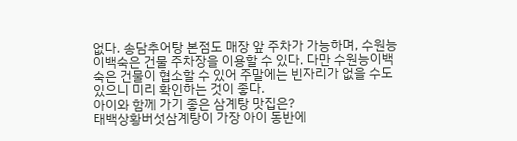없다. 송담추어탕 본점도 매장 앞 주차가 가능하며, 수원능이백숙은 건물 주차장을 이용할 수 있다. 다만 수원능이백숙은 건물이 협소할 수 있어 주말에는 빈자리가 없을 수도 있으니 미리 확인하는 것이 좋다.
아이와 함께 가기 좋은 삼계탕 맛집은?
태백상황버섯삼계탕이 가장 아이 동반에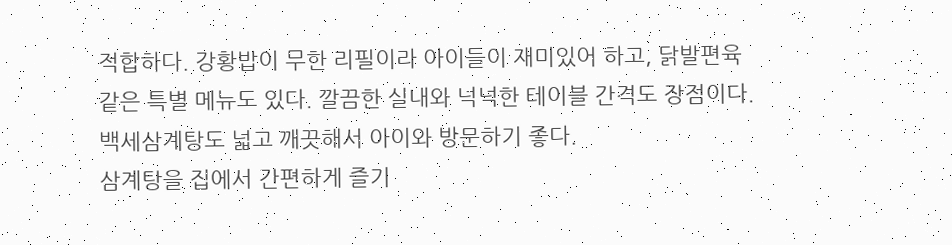적합하다. 강황밥이 무한 리필이라 아이들이 재미있어 하고, 닭발편육 같은 특별 메뉴도 있다. 깔끔한 실내와 넉넉한 테이블 간격도 장점이다. 백세삼계탕도 넓고 깨끗해서 아이와 방문하기 좋다.
삼계탕을 집에서 간편하게 즐기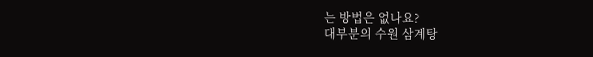는 방법은 없나요?
대부분의 수원 삼계탕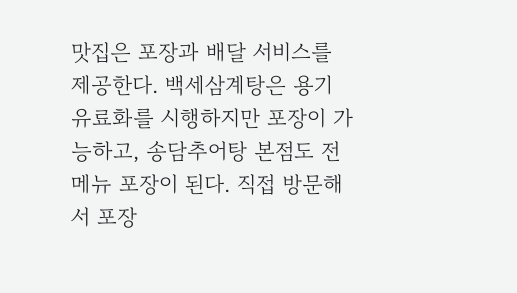맛집은 포장과 배달 서비스를 제공한다. 백세삼계탕은 용기 유료화를 시행하지만 포장이 가능하고, 송담추어탕 본점도 전 메뉴 포장이 된다. 직접 방문해서 포장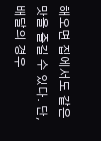해오면 집에서도 같은 맛을 즐길 수 있다. 단, 배달의 경우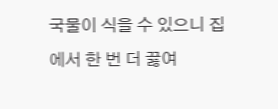국물이 식을 수 있으니 집에서 한 번 더 끓여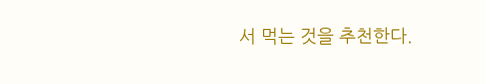서 먹는 것을 추천한다.